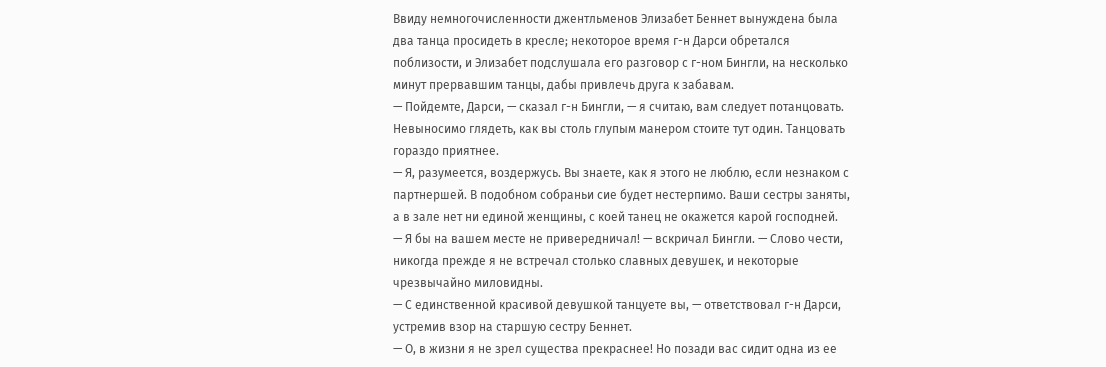Ввиду немногочисленности джентльменов Элизабет Беннет вынуждена была два танца просидеть в кресле; некоторое время г-н Дарси обретался поблизости, и Элизабет подслушала его разговор с г-ном Бингли, на несколько минут прервавшим танцы, дабы привлечь друга к забавам.
— Пойдемте, Дарси, — сказал г-н Бингли, — я считаю, вам следует потанцовать. Невыносимо глядеть, как вы столь глупым манером стоите тут один. Танцовать гораздо приятнее.
— Я, разумеется, воздержусь. Вы знаете, как я этого не люблю, если незнаком с партнершей. В подобном собраньи сие будет нестерпимо. Ваши сестры заняты, а в зале нет ни единой женщины, с коей танец не окажется карой господней.
— Я бы на вашем месте не привередничал! — вскричал Бингли. — Слово чести, никогда прежде я не встречал столько славных девушек, и некоторые чрезвычайно миловидны.
— С единственной красивой девушкой танцуете вы, — ответствовал г-н Дарси, устремив взор на старшую сестру Беннет.
— О, в жизни я не зрел существа прекраснее! Но позади вас сидит одна из ее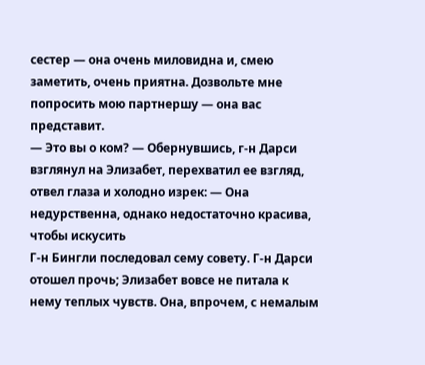сестер — она очень миловидна и, смею заметить, очень приятна. Дозвольте мне попросить мою партнершу — она вас представит.
— Это вы о ком? — Обернувшись, г-н Дарси взглянул на Элизабет, перехватил ее взгляд, отвел глаза и холодно изрек: — Она недурственна, однако недостаточно красива, чтобы искусить
Г-н Бингли последовал сему совету. Г-н Дарси отошел прочь; Элизабет вовсе не питала к нему теплых чувств. Она, впрочем, с немалым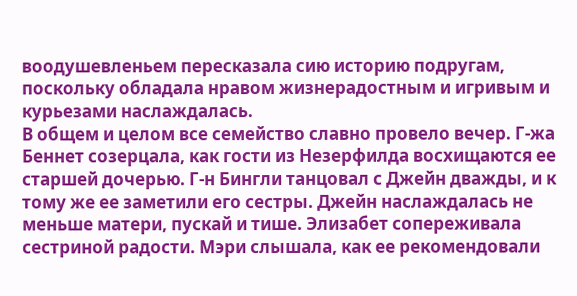воодушевленьем пересказала сию историю подругам, поскольку обладала нравом жизнерадостным и игривым и курьезами наслаждалась.
В общем и целом все семейство славно провело вечер. Г-жа Беннет созерцала, как гости из Незерфилда восхищаются ее старшей дочерью. Г-н Бингли танцовал с Джейн дважды, и к тому же ее заметили его сестры. Джейн наслаждалась не меньше матери, пускай и тише. Элизабет сопереживала сестриной радости. Мэри слышала, как ее рекомендовали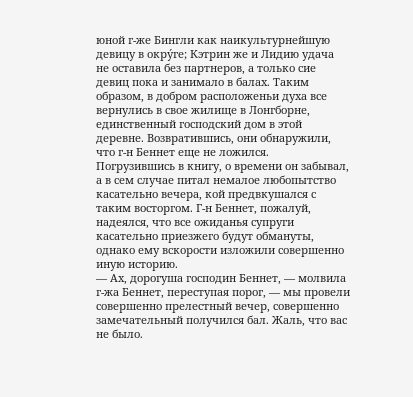юной г-же Бингли как наикультурнейшую девицу в окру́ге; Кэтрин же и Лидию удача не оставила без партнеров, а только сие девиц пока и занимало в балах. Таким образом, в добром расположеньи духа все вернулись в свое жилище в Лонгборне, единственный господский дом в этой деревне. Возвратившись, они обнаружили, что г-н Беннет еще не ложился. Погрузившись в книгу, о времени он забывал, а в сем случае питал немалое любопытство касательно вечера, кой предвкушался с таким восторгом. Г-н Беннет, пожалуй, надеялся, что все ожиданья супруги касательно приезжего будут обмануты, однако ему вскорости изложили совершенно иную историю.
— Ах, дорогуша господин Беннет, — молвила г-жа Беннет, переступая порог, — мы провели совершенно прелестный вечер, совершенно замечательный получился бал. Жаль, что вас не было.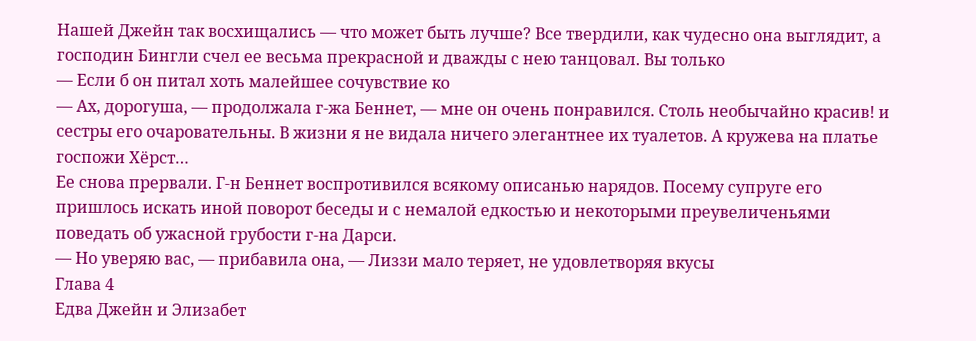Нашей Джейн так восхищались — что может быть лучше? Все твердили, как чудесно она выглядит, а господин Бингли счел ее весьма прекрасной и дважды с нею танцовал. Вы только
— Если б он питал хоть малейшее сочувствие ко
— Ах, дорогуша, — продолжала г-жа Беннет, — мне он очень понравился. Столь необычайно красив! и сестры его очаровательны. В жизни я не видала ничего элегантнее их туалетов. А кружева на платье госпожи Хёрст…
Ее снова прервали. Г-н Беннет воспротивился всякому описанью нарядов. Посему супруге его пришлось искать иной поворот беседы и с немалой едкостью и некоторыми преувеличеньями поведать об ужасной грубости г-на Дарси.
— Но уверяю вас, — прибавила она, — Лиззи мало теряет, не удовлетворяя вкусы
Глава 4
Едва Джейн и Элизабет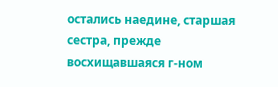остались наедине, старшая сестра, прежде восхищавшаяся г-ном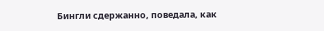Бингли сдержанно, поведала, как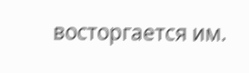восторгается им.